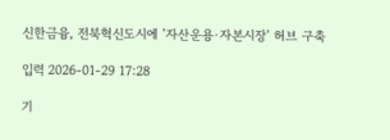신한금융, 전북혁신도시에 '자산운용·자본시장' 허브 구축

입력 2026-01-29 17:28

기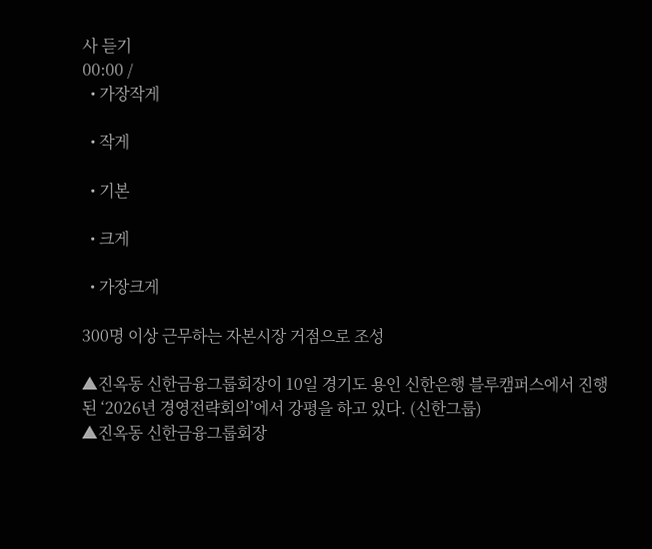사 듣기
00:00 /
  • 가장작게

  • 작게

  • 기본

  • 크게

  • 가장크게

300명 이상 근무하는 자본시장 거점으로 조성

▲진옥동 신한금융그룹회장이 10일 경기도 용인 신한은행 블루캠퍼스에서 진행된 ‘2026년 경영전략회의’에서 강평을 하고 있다. (신한그룹)
▲진옥동 신한금융그룹회장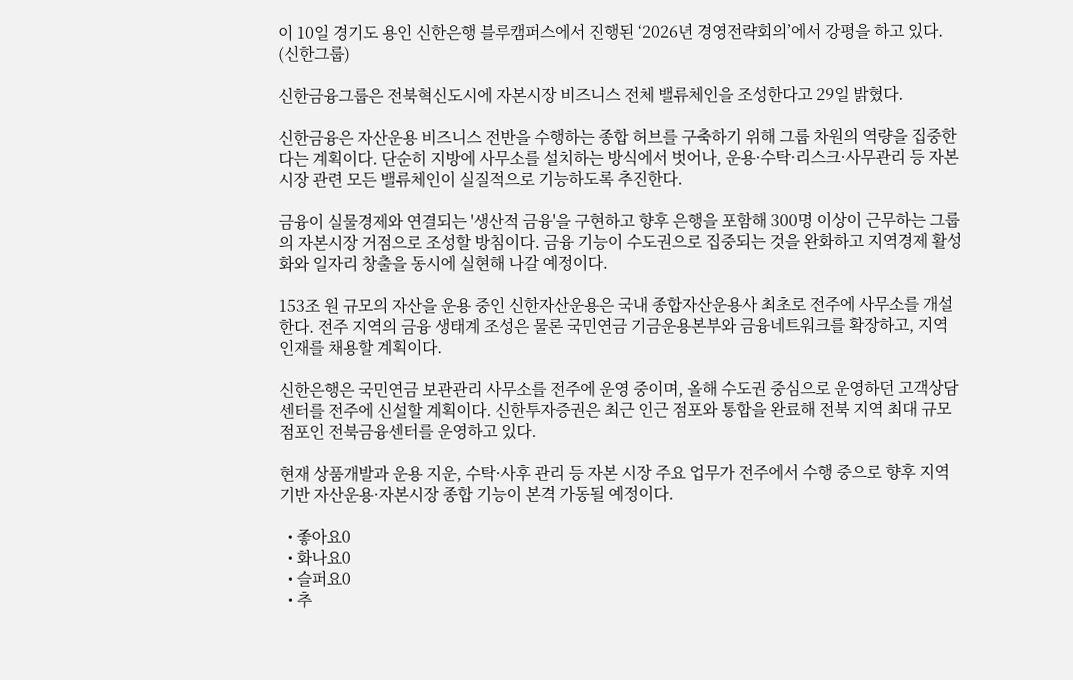이 10일 경기도 용인 신한은행 블루캠퍼스에서 진행된 ‘2026년 경영전략회의’에서 강평을 하고 있다. (신한그룹)

신한금융그룹은 전북혁신도시에 자본시장 비즈니스 전체 밸류체인을 조성한다고 29일 밝혔다.

신한금융은 자산운용 비즈니스 전반을 수행하는 종합 허브를 구축하기 위해 그룹 차원의 역량을 집중한다는 계획이다. 단순히 지방에 사무소를 설치하는 방식에서 벗어나, 운용·수탁·리스크·사무관리 등 자본시장 관련 모든 밸류체인이 실질적으로 기능하도록 추진한다.

금융이 실물경제와 연결되는 '생산적 금융'을 구현하고 향후 은행을 포함해 300명 이상이 근무하는 그룹의 자본시장 거점으로 조성할 방침이다. 금융 기능이 수도권으로 집중되는 것을 완화하고 지역경제 활성화와 일자리 창출을 동시에 실현해 나갈 예정이다.

153조 원 규모의 자산을 운용 중인 신한자산운용은 국내 종합자산운용사 최초로 전주에 사무소를 개설한다. 전주 지역의 금융 생태계 조성은 물론 국민연금 기금운용본부와 금융네트워크를 확장하고, 지역 인재를 채용할 계획이다.

신한은행은 국민연금 보관관리 사무소를 전주에 운영 중이며, 올해 수도권 중심으로 운영하던 고객상담센터를 전주에 신설할 계획이다. 신한투자증권은 최근 인근 점포와 통합을 완료해 전북 지역 최대 규모 점포인 전북금융센터를 운영하고 있다.

현재 상품개발과 운용 지운, 수탁·사후 관리 등 자본 시장 주요 업무가 전주에서 수행 중으로 향후 지역 기반 자산운용·자본시장 종합 기능이 본격 가동될 예정이다.

  • 좋아요0
  • 화나요0
  • 슬퍼요0
  • 추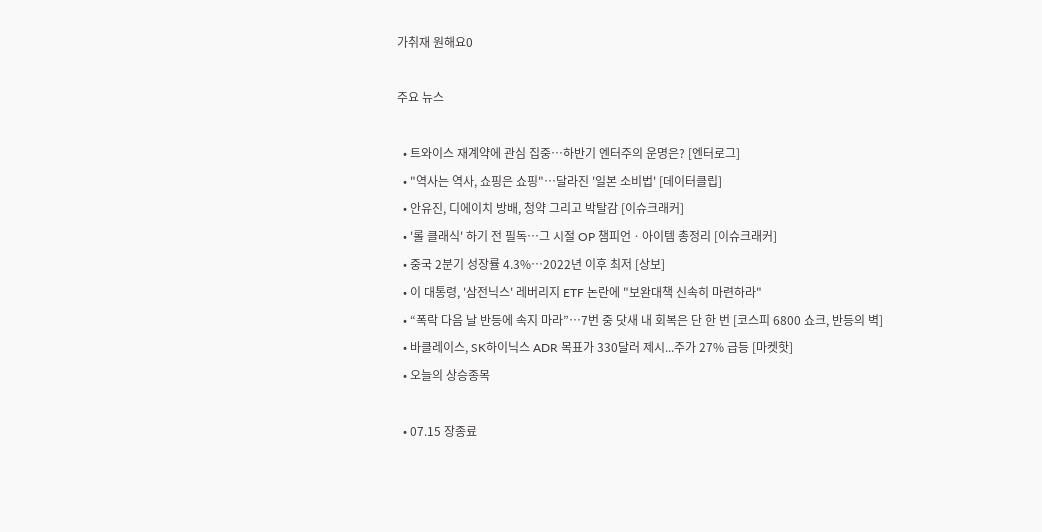가취재 원해요0

주요 뉴스

  • 트와이스 재계약에 관심 집중⋯하반기 엔터주의 운명은? [엔터로그]
  • "역사는 역사, 쇼핑은 쇼핑"…달라진 '일본 소비법' [데이터클립]
  • 안유진, 디에이치 방배, 청약 그리고 박탈감 [이슈크래커]
  • '롤 클래식' 하기 전 필독⋯그 시절 OP 챔피언ㆍ아이템 총정리 [이슈크래커]
  • 중국 2분기 성장률 4.3%…2022년 이후 최저 [상보]
  • 이 대통령, '삼전닉스' 레버리지 ETF 논란에 "보완대책 신속히 마련하라"
  • “폭락 다음 날 반등에 속지 마라”…7번 중 닷새 내 회복은 단 한 번 [코스피 6800 쇼크, 반등의 벽]
  • 바클레이스, SK하이닉스 ADR 목표가 330달러 제시...주가 27% 급등 [마켓핫]
  • 오늘의 상승종목

  • 07.15 장종료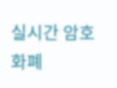실시간 암호화폐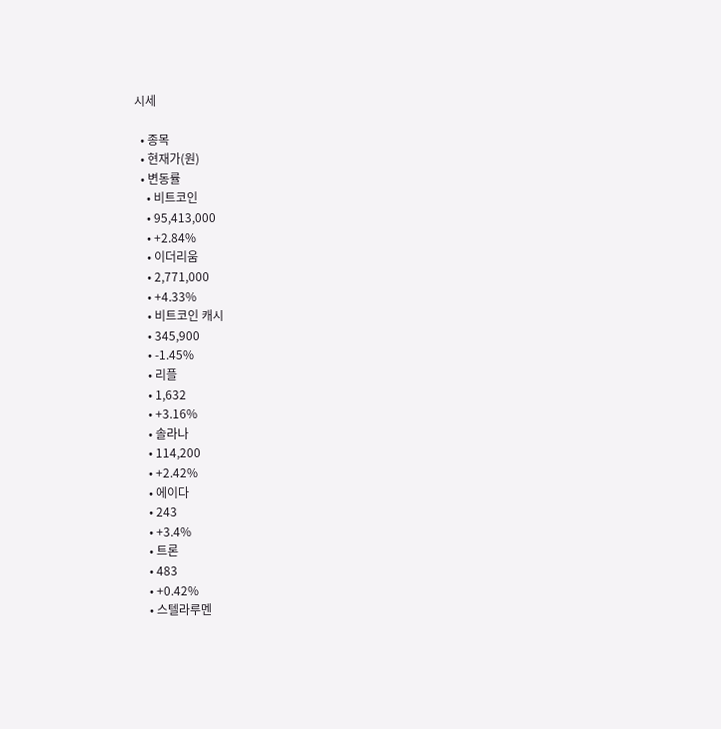시세

  • 종목
  • 현재가(원)
  • 변동률
    • 비트코인
    • 95,413,000
    • +2.84%
    • 이더리움
    • 2,771,000
    • +4.33%
    • 비트코인 캐시
    • 345,900
    • -1.45%
    • 리플
    • 1,632
    • +3.16%
    • 솔라나
    • 114,200
    • +2.42%
    • 에이다
    • 243
    • +3.4%
    • 트론
    • 483
    • +0.42%
    • 스텔라루멘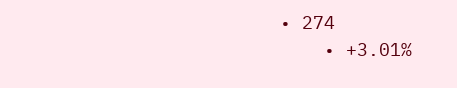• 274
    • +3.01%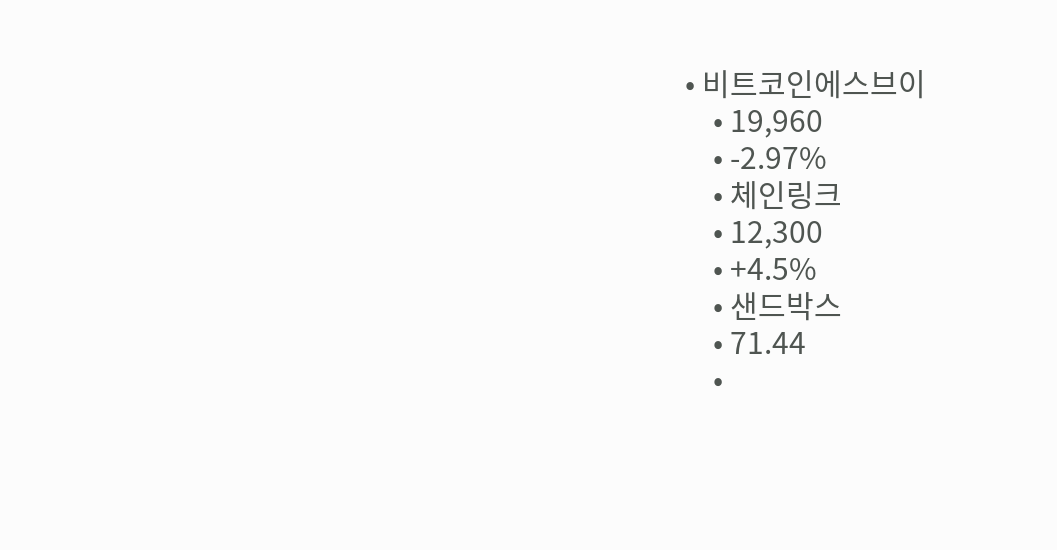• 비트코인에스브이
    • 19,960
    • -2.97%
    • 체인링크
    • 12,300
    • +4.5%
    • 샌드박스
    • 71.44
    •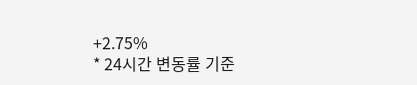+2.75%
* 24시간 변동률 기준